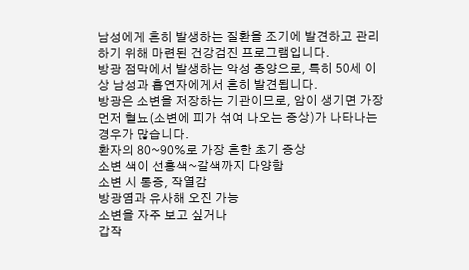남성에게 흔히 발생하는 질환을 조기에 발견하고 관리하기 위해 마련된 건강검진 프로그램입니다.
방광 점막에서 발생하는 악성 종양으로, 특히 50세 이상 남성과 흡연자에게서 흔히 발견됩니다.
방광은 소변을 저장하는 기관이므로, 암이 생기면 가장 먼저 혈뇨(소변에 피가 섞여 나오는 증상)가 나타나는 경우가 많습니다.
환자의 80~90%로 가장 흔한 초기 증상
소변 색이 선홍색~갈색까지 다양함
소변 시 통증, 작열감
방광염과 유사해 오진 가능
소변을 자주 보고 싶거나
갑작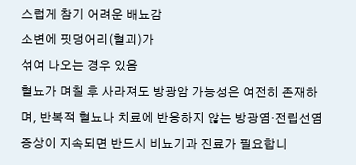스럽게 참기 어려운 배뇨감
소변에 핏덩어리(혈괴)가
섞여 나오는 경우 있음
혈뇨가 며칠 후 사라져도 방광암 가능성은 여전히 존재하며, 반복적 혈뇨나 치료에 반응하지 않는 방광염·전립선염 증상이 지속되면 반드시 비뇨기과 진료가 필요합니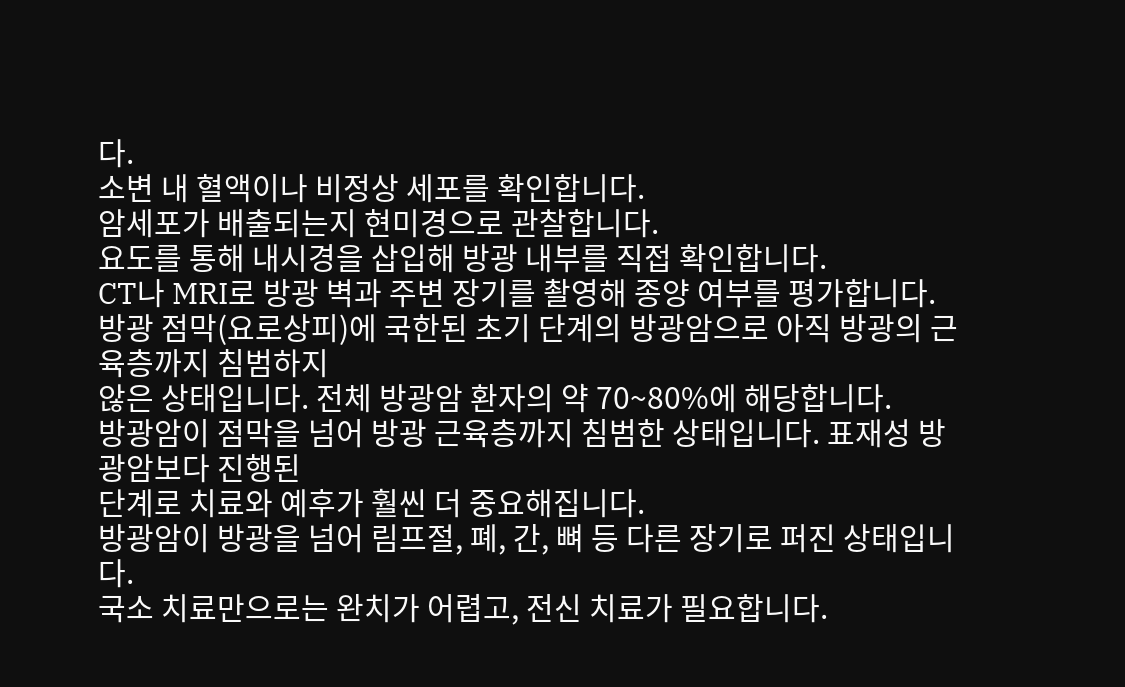다.
소변 내 혈액이나 비정상 세포를 확인합니다.
암세포가 배출되는지 현미경으로 관찰합니다.
요도를 통해 내시경을 삽입해 방광 내부를 직접 확인합니다.
CT나 MRI로 방광 벽과 주변 장기를 촬영해 종양 여부를 평가합니다.
방광 점막(요로상피)에 국한된 초기 단계의 방광암으로 아직 방광의 근육층까지 침범하지
않은 상태입니다. 전체 방광암 환자의 약 70~80%에 해당합니다.
방광암이 점막을 넘어 방광 근육층까지 침범한 상태입니다. 표재성 방광암보다 진행된
단계로 치료와 예후가 훨씬 더 중요해집니다.
방광암이 방광을 넘어 림프절, 폐, 간, 뼈 등 다른 장기로 퍼진 상태입니다.
국소 치료만으로는 완치가 어렵고, 전신 치료가 필요합니다.